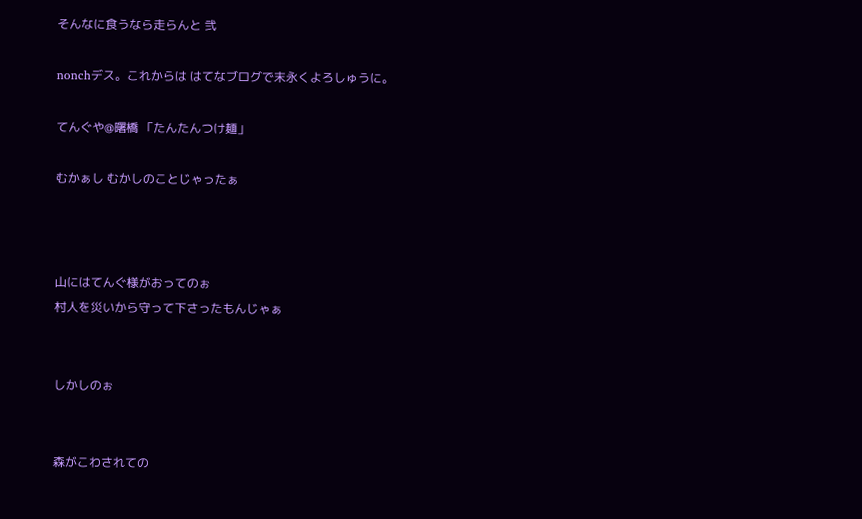そんなに食うなら走らんと 弐

nonchデス。これからは はてなブログで末永くよろしゅうに。

てんぐや@曙橋 「たんたんつけ麺」

むかぁし むかしのことじゃったぁ



山にはてんぐ様がおってのぉ
村人を災いから守って下さったもんじゃぁ


しかしのぉ


森がこわされての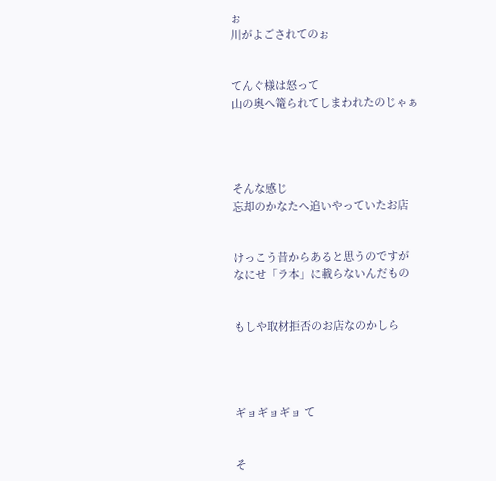ぉ
川がよごされてのぉ


てんぐ様は怒って
山の奥へ篭られてしまわれたのじゃぁ




そんな感じ
忘却のかなたへ追いやっていたお店


けっこう昔からあると思うのですが
なにせ「ラ本」に載らないんだもの


もしや取材拒否のお店なのかしら




ギョギョギョ て


そ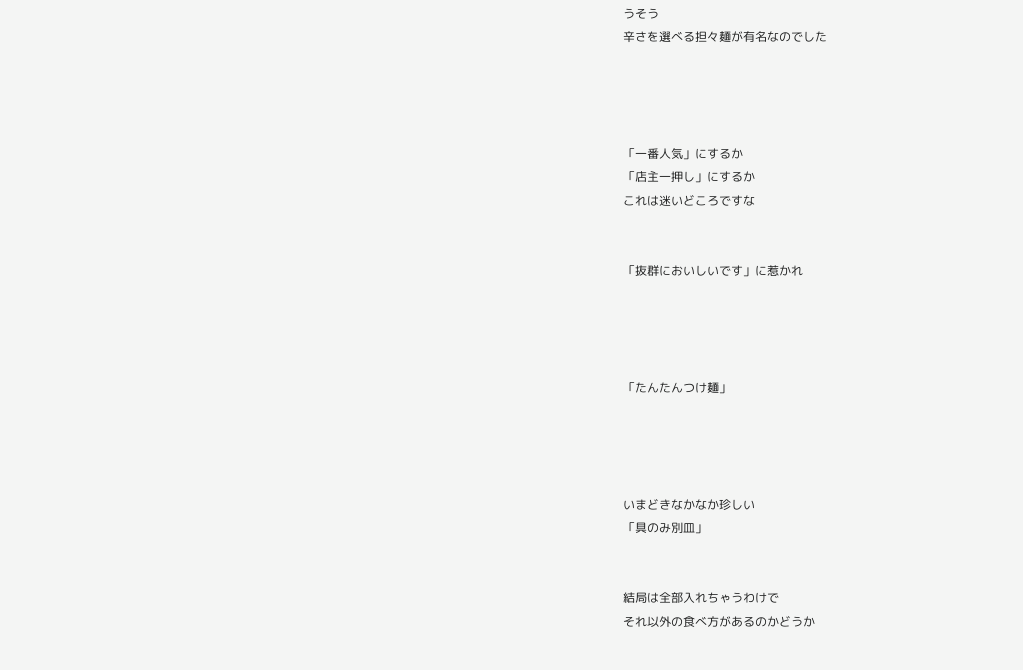うそう
辛さを選べる担々麺が有名なのでした




「一番人気」にするか
「店主一押し」にするか
これは迷いどころですな


「抜群においしいです」に惹かれ




「たんたんつけ麺」




いまどきなかなか珍しい
「具のみ別皿」


結局は全部入れちゃうわけで
それ以外の食べ方があるのかどうか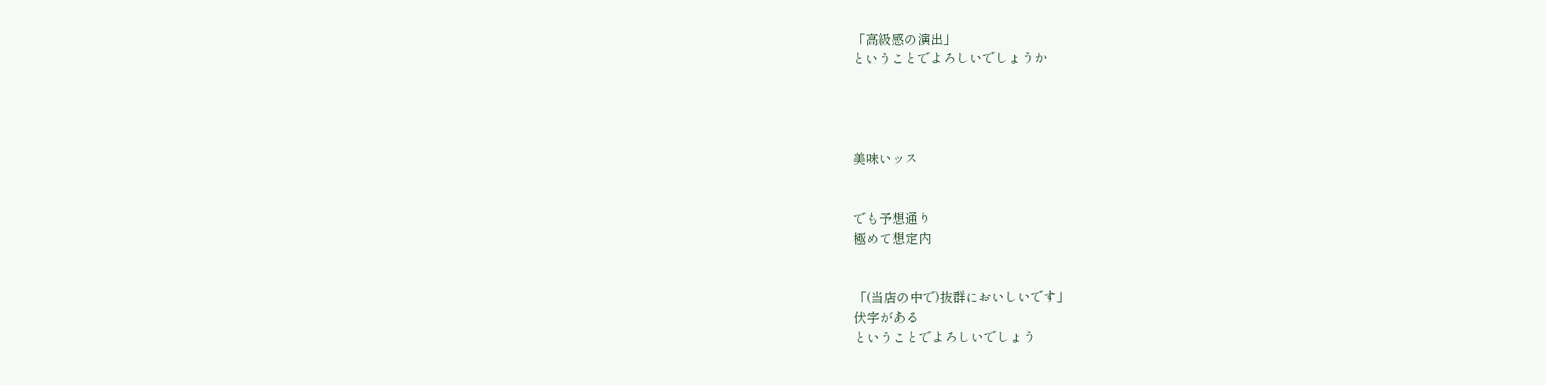「高級感の演出」
ということでよろしいでしょうか




美味いッス


でも予想通り
極めて想定内


「(当店の中で)抜群においしいです」
伏字がある
ということでよろしいでしょう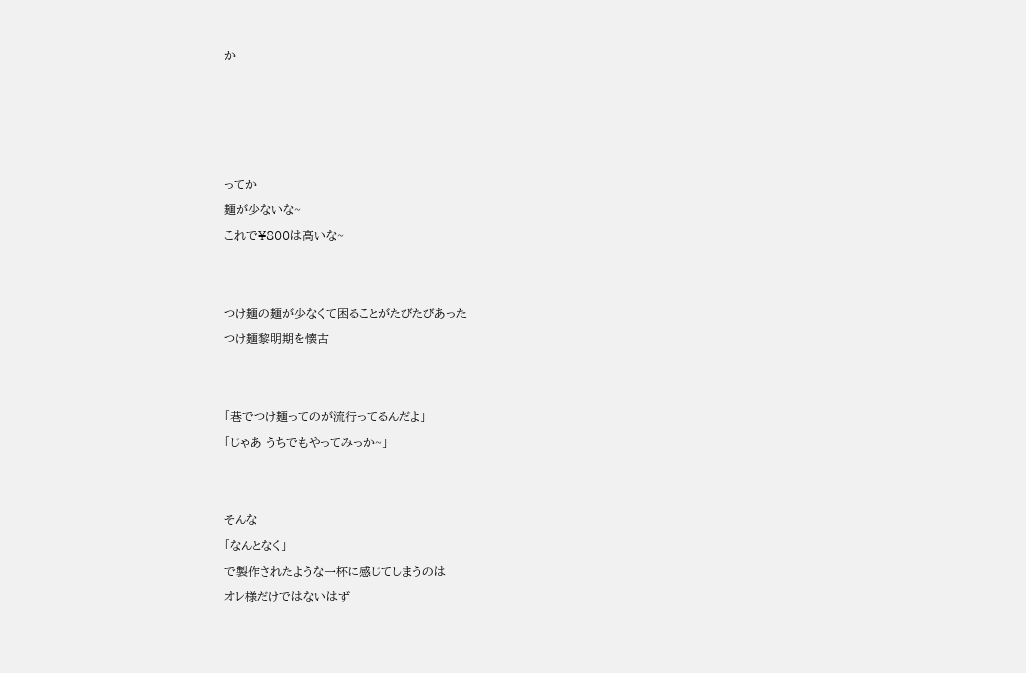か




ってか
麺が少ないな~
これで¥800は高いな~


つけ麺の麺が少なくて困ることがたびたびあった
つけ麺黎明期を懐古


「巷でつけ麺ってのが流行ってるんだよ」
「じゃあ うちでもやってみっか~」


そんな
「なんとなく」
で製作されたような一杯に感じてしまうのは
オレ様だけではないはず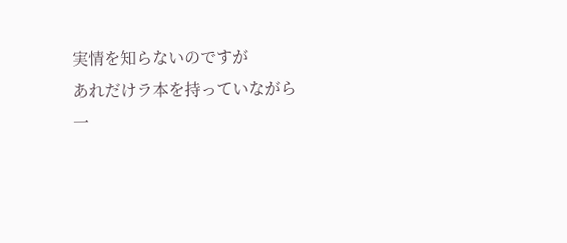実情を知らないのですが
あれだけラ本を持っていながら
一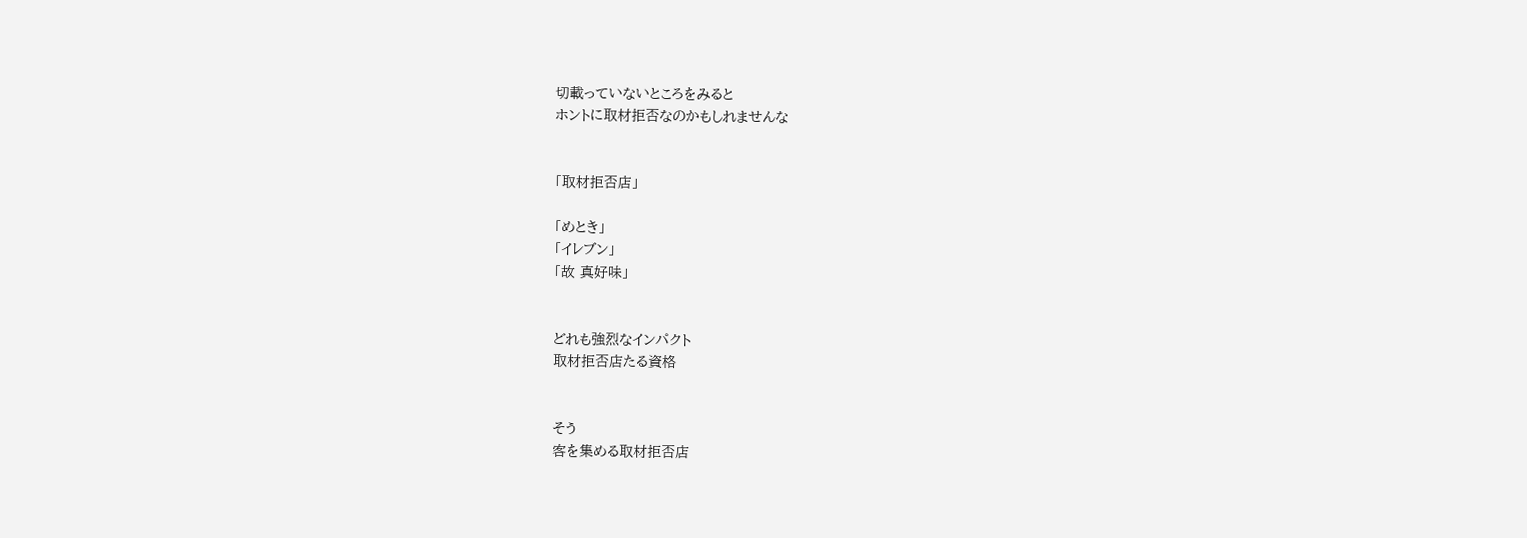切載っていないところをみると
ホントに取材拒否なのかもしれませんな


「取材拒否店」

「めとき」
「イレブン」
「故 真好味」


どれも強烈なインパクト
取材拒否店たる資格


そう
客を集める取材拒否店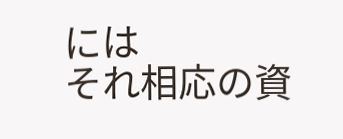には
それ相応の資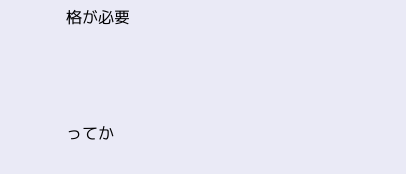格が必要



ってか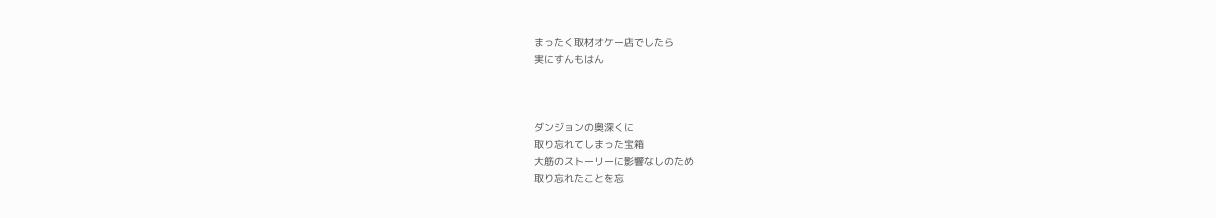まったく取材オケー店でしたら
実にすんもはん



ダンジョンの奥深くに
取り忘れてしまった宝箱
大筋のストーリーに影響なしのため
取り忘れたことを忘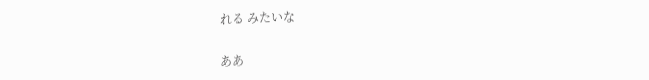れる みたいな


ああ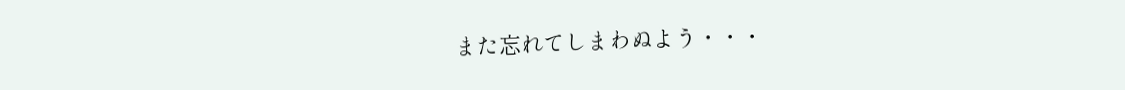また忘れてしまわぬよう・・・